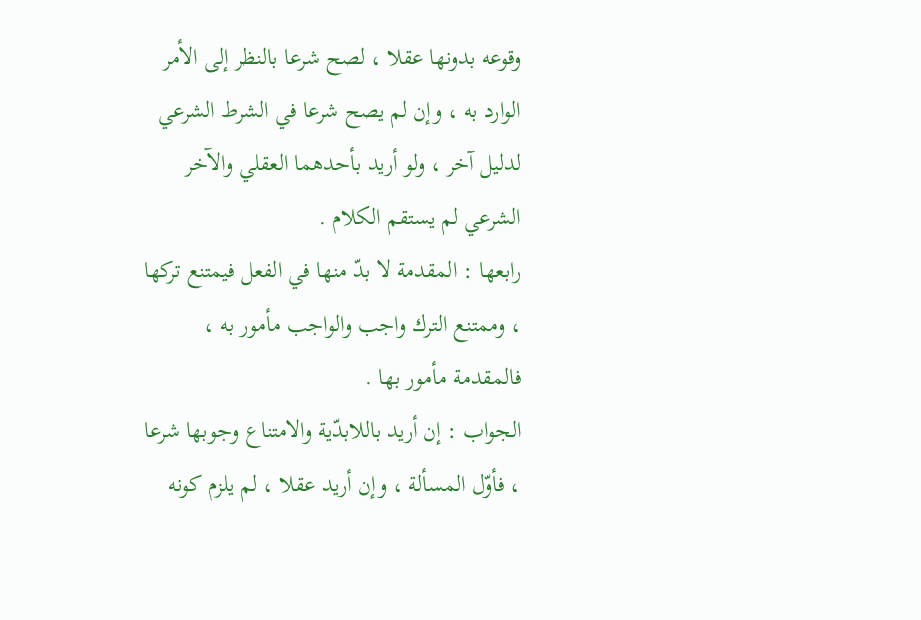وقوعه بدونها عقلا ، لصح شرعا بالنظر إلى الأمر الوارد به ، وإن لم يصح شرعا في الشرط الشرعي لدليل آخر ، ولو أريد بأحدهما العقلي والآخر الشرعي لم يستقم الكلام .
رابعها : المقدمة لا بدّ منها في الفعل فيمتنع تركها ، وممتنع الترك واجب والواجب مأمور به ، فالمقدمة مأمور بها .
الجواب : إن أريد باللابدّية والامتناع وجوبها شرعا ، فأوّل المسألة ، وإن أريد عقلا ، لم يلزم كونه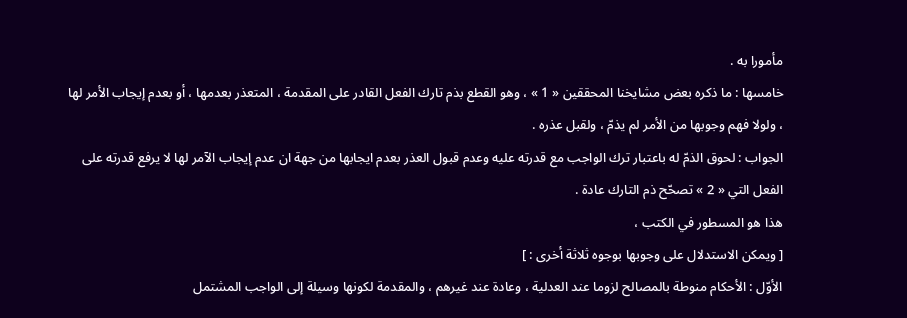مأمورا به .
خامسها : ما ذكره بعض مشايخنا المحققين « 1 » ، وهو القطع بذم تارك الفعل القادر على المقدمة ، المتعذر بعدمها ، أو بعدم إيجاب الأمر لها ، ولولا فهم وجوبها من الأمر لم يذمّ ، ولقبل عذره .
الجواب : لحوق الذمّ له باعتبار ترك الواجب مع قدرته عليه وعدم قبول العذر بعدم ايجابها من جهة ان عدم إيجاب الآمر لها لا يرفع قدرته على الفعل التي « 2 » تصحّح ذم التارك عادة .
هذا هو المسطور في الكتب ،
[ ويمكن الاستدلال على وجوبها بوجوه ثلاثة أخرى : ]
الأوّل : الأحكام منوطة بالمصالح لزوما عند العدلية ، وعادة عند غيرهم ، والمقدمة لكونها وسيلة إلى الواجب المشتمل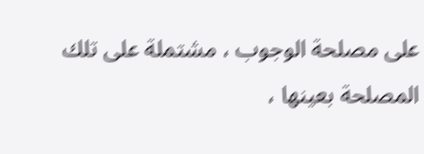على مصلحة الوجوب ، مشتملة على تلك المصلحة بعينها ،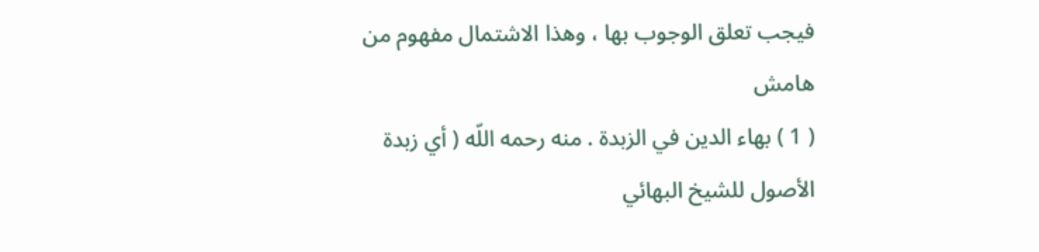فيجب تعلق الوجوب بها ، وهذا الاشتمال مفهوم من
هامش
( 1 ) بهاء الدين في الزبدة . منه رحمه اللّه ( أي زبدة الأصول للشيخ البهائي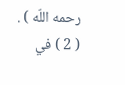رحمه اللّه ) .
( 2 ) في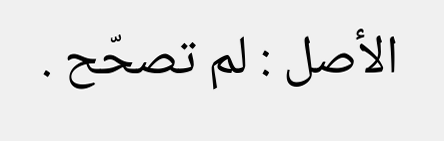الأصل : لم تصحّح .